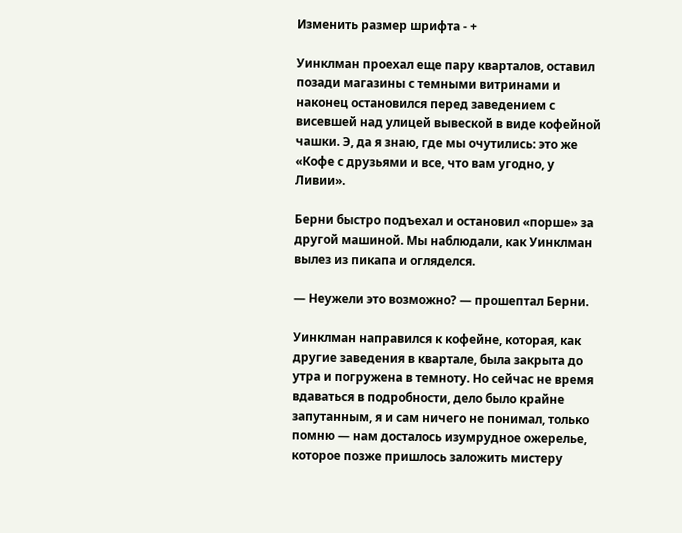Изменить размер шрифта - +

Уинклман проехал еще пару кварталов, оставил позади магазины с темными витринами и наконец остановился перед заведением с висевшей над улицей вывеской в виде кофейной чашки. Э, да я знаю, где мы очутились: это же «Кофе с друзьями и все, что вам угодно, у Ливии».

Берни быстро подъехал и остановил «порше» за другой машиной. Мы наблюдали, как Уинклман вылез из пикапа и огляделся.

— Неужели это возможно? — прошептал Берни.

Уинклман направился к кофейне, которая, как другие заведения в квартале, была закрыта до утра и погружена в темноту. Но сейчас не время вдаваться в подробности, дело было крайне запутанным, я и сам ничего не понимал, только помню — нам досталось изумрудное ожерелье, которое позже пришлось заложить мистеру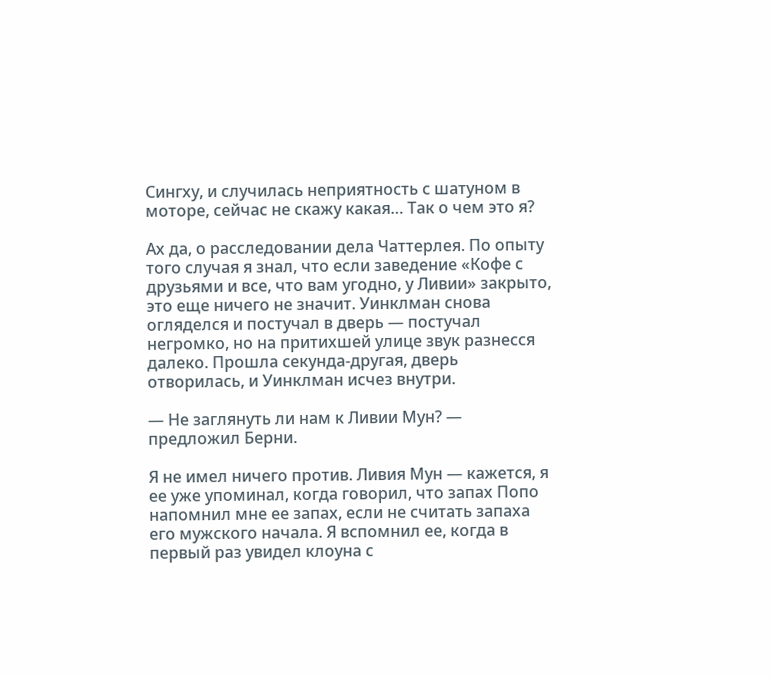Сингху, и случилась неприятность с шатуном в моторе, сейчас не скажу какая… Так о чем это я?

Ах да, о расследовании дела Чаттерлея. По опыту того случая я знал, что если заведение «Кофе с друзьями и все, что вам угодно, у Ливии» закрыто, это еще ничего не значит. Уинклман снова огляделся и постучал в дверь — постучал негромко, но на притихшей улице звук разнесся далеко. Прошла секунда-другая, дверь отворилась, и Уинклман исчез внутри.

— Не заглянуть ли нам к Ливии Мун? — предложил Берни.

Я не имел ничего против. Ливия Мун — кажется, я ее уже упоминал, когда говорил, что запах Попо напомнил мне ее запах, если не считать запаха его мужского начала. Я вспомнил ее, когда в первый раз увидел клоуна с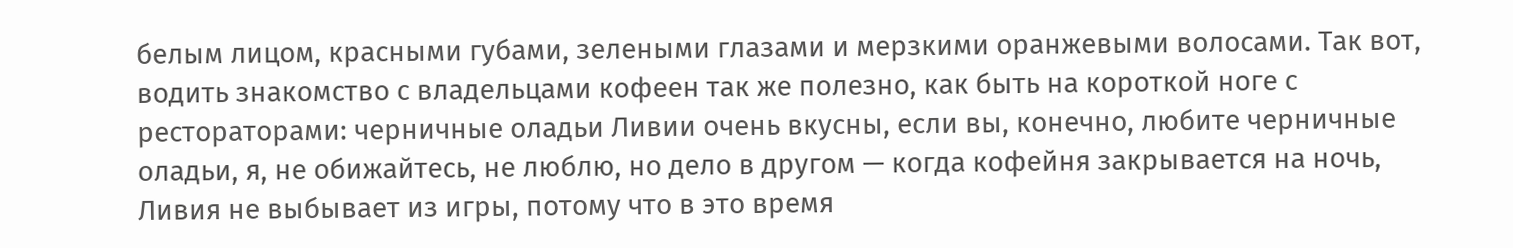белым лицом, красными губами, зелеными глазами и мерзкими оранжевыми волосами. Так вот, водить знакомство с владельцами кофеен так же полезно, как быть на короткой ноге с рестораторами: черничные оладьи Ливии очень вкусны, если вы, конечно, любите черничные оладьи, я, не обижайтесь, не люблю, но дело в другом — когда кофейня закрывается на ночь, Ливия не выбывает из игры, потому что в это время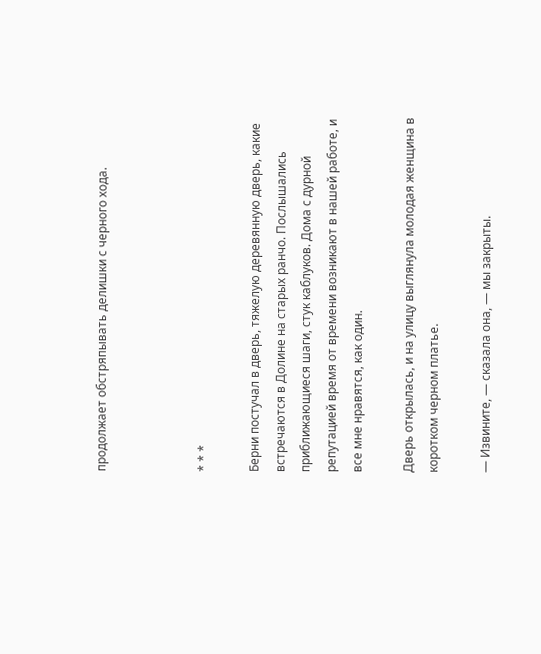продолжает обстряпывать делишки с черного хода.



* * *

Берни постучал в дверь, тяжелую деревянную дверь, какие встречаются в Долине на старых ранчо. Послышались приближающиеся шаги, стук каблуков. Дома с дурной репутацией время от времени возникают в нашей работе, и все мне нравятся, как один.

Дверь открылась, и на улицу выглянула молодая женщина в коротком черном платье.

— Извините, — сказала она, — мы закрыты.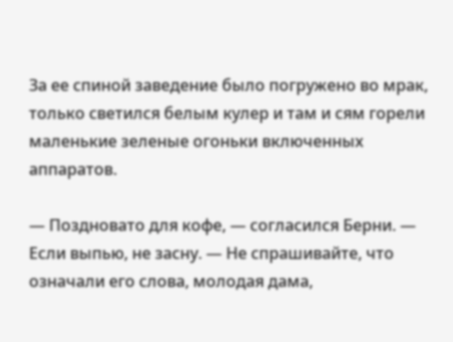За ее спиной заведение было погружено во мрак, только светился белым кулер и там и сям горели маленькие зеленые огоньки включенных аппаратов.

— Поздновато для кофе, — согласился Берни. — Если выпью, не засну. — Не спрашивайте, что означали его слова, молодая дама,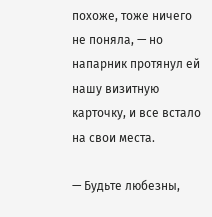похоже, тоже ничего не поняла, — но напарник протянул ей нашу визитную карточку, и все встало на свои места.

— Будьте любезны,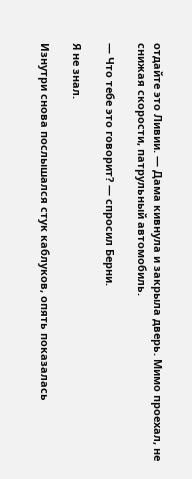отдайте это Ливии. — Дама кивнула и закрыла дверь. Мимо проехал, не снижая скорости, патрульный автомобиль.

— Что тебе это говорит? — спросил Берни.

Я не знал.

Изнутри снова послышался стук каблуков, опять показалась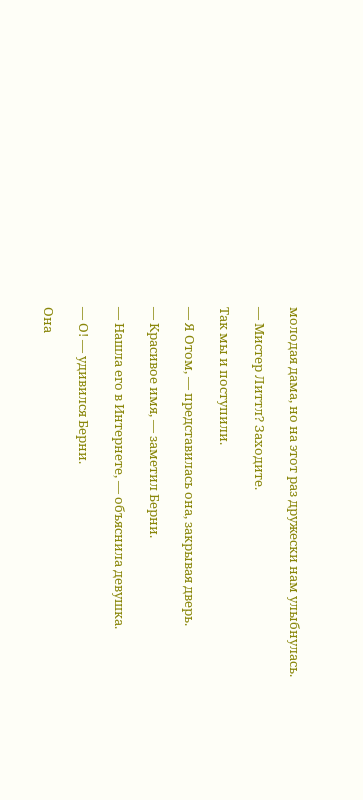молодая дама, но на этот раз дружески нам улыбнулась.

— Мистер Литтл? Заходите.

Так мы и поступили.

— Я Отом, — представилась она, закрывая дверь.

— Красивое имя, — заметил Берни.

— Нашла его в Интернете, — объяснила девушка.

— О! — удивился Берни.

Она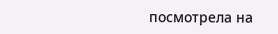посмотрела на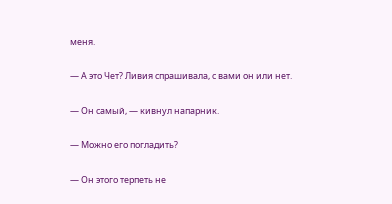меня.

— А это Чет? Ливия спрашивала, с вами он или нет.

— Он самый, — кивнул напарник.

— Можно его погладить?

— Он этого терпеть не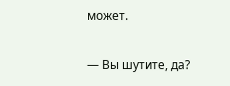может.

— Вы шутите, да?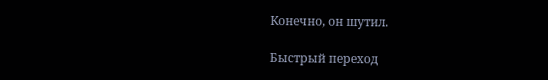Конечно, он шутил.

Быстрый переход